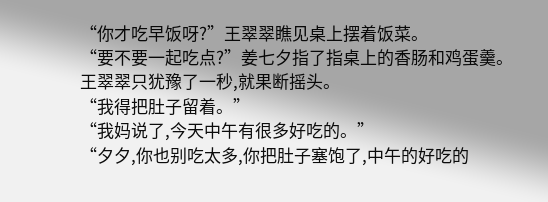“你才吃早饭呀?”王翠翠瞧见桌上摆着饭菜。
“要不要一起吃点?”姜七夕指了指桌上的香肠和鸡蛋羹。
王翠翠只犹豫了一秒,就果断摇头。
“我得把肚子留着。”
“我妈说了,今天中午有很多好吃的。”
“夕夕,你也别吃太多,你把肚子塞饱了,中午的好吃的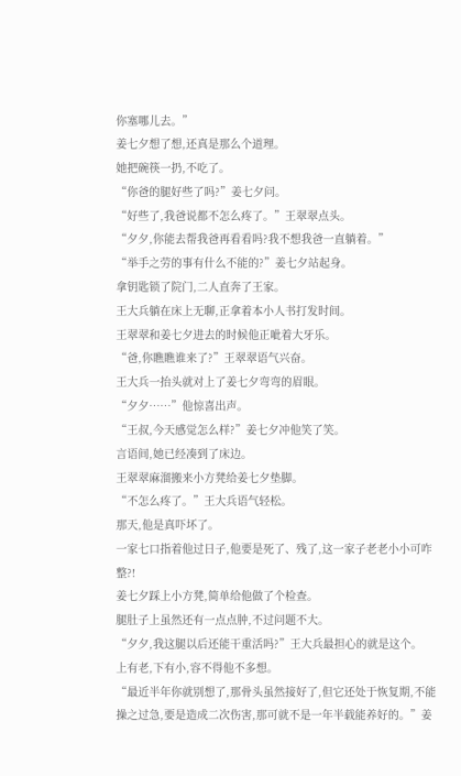你塞哪儿去。”
姜七夕想了想,还真是那么个道理。
她把碗筷一扔,不吃了。
“你爸的腿好些了吗?”姜七夕问。
“好些了,我爸说都不怎么疼了。”王翠翠点头。
“夕夕,你能去帮我爸再看看吗?我不想我爸一直躺着。”
“举手之劳的事有什么不能的?”姜七夕站起身。
拿钥匙锁了院门,二人直奔了王家。
王大兵躺在床上无聊,正拿着本小人书打发时间。
王翠翠和姜七夕进去的时候他正呲着大牙乐。
“爸,你瞧瞧谁来了?”王翠翠语气兴奋。
王大兵一抬头就对上了姜七夕弯弯的眉眼。
“夕夕……”他惊喜出声。
“王叔,今天感觉怎么样?”姜七夕冲他笑了笑。
言语间,她已经凑到了床边。
王翠翠麻溜搬来小方凳给姜七夕垫脚。
“不怎么疼了。”王大兵语气轻松。
那天,他是真吓坏了。
一家七口指着他过日子,他要是死了、残了,这一家子老老小小可咋整?!
姜七夕踩上小方凳,简单给他做了个检查。
腿肚子上虽然还有一点点肿,不过问题不大。
“夕夕,我这腿以后还能干重活吗?”王大兵最担心的就是这个。
上有老,下有小,容不得他不多想。
“最近半年你就别想了,那骨头虽然接好了,但它还处于恢复期,不能操之过急,要是造成二次伤害,那可就不是一年半载能养好的。”姜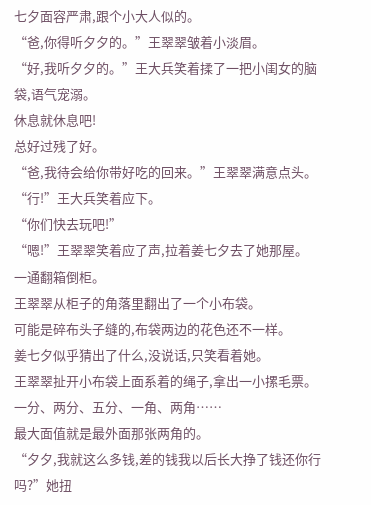七夕面容严肃,跟个小大人似的。
“爸,你得听夕夕的。”王翠翠皱着小淡眉。
“好,我听夕夕的。”王大兵笑着揉了一把小闺女的脑袋,语气宠溺。
休息就休息吧!
总好过残了好。
“爸,我待会给你带好吃的回来。”王翠翠满意点头。
“行!”王大兵笑着应下。
“你们快去玩吧!”
“嗯!”王翠翠笑着应了声,拉着姜七夕去了她那屋。
一通翻箱倒柜。
王翠翠从柜子的角落里翻出了一个小布袋。
可能是碎布头子缝的,布袋两边的花色还不一样。
姜七夕似乎猜出了什么,没说话,只笑看着她。
王翠翠扯开小布袋上面系着的绳子,拿出一小摞毛票。
一分、两分、五分、一角、两角……
最大面值就是最外面那张两角的。
“夕夕,我就这么多钱,差的钱我以后长大挣了钱还你行吗?”她扭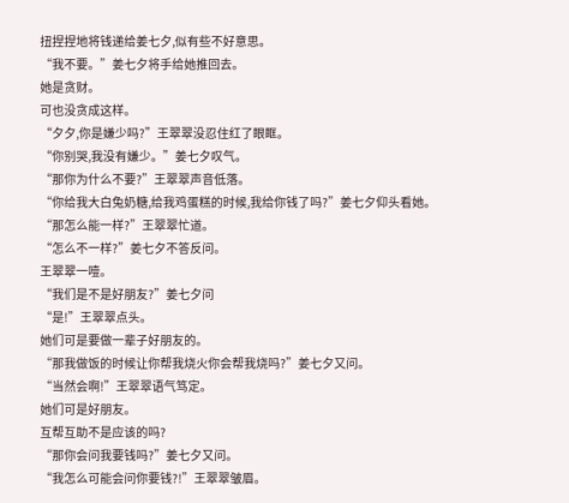扭捏捏地将钱递给姜七夕,似有些不好意思。
“我不要。”姜七夕将手给她推回去。
她是贪财。
可也没贪成这样。
“夕夕,你是嫌少吗?”王翠翠没忍住红了眼眶。
“你别哭,我没有嫌少。”姜七夕叹气。
“那你为什么不要?”王翠翠声音低落。
“你给我大白兔奶糖,给我鸡蛋糕的时候,我给你钱了吗?”姜七夕仰头看她。
“那怎么能一样?”王翠翠忙道。
“怎么不一样?”姜七夕不答反问。
王翠翠一噎。
“我们是不是好朋友?”姜七夕问
“是!”王翠翠点头。
她们可是要做一辈子好朋友的。
“那我做饭的时候让你帮我烧火你会帮我烧吗?”姜七夕又问。
“当然会啊!”王翠翠语气笃定。
她们可是好朋友。
互帮互助不是应该的吗?
“那你会问我要钱吗?”姜七夕又问。
“我怎么可能会问你要钱?!”王翠翠皱眉。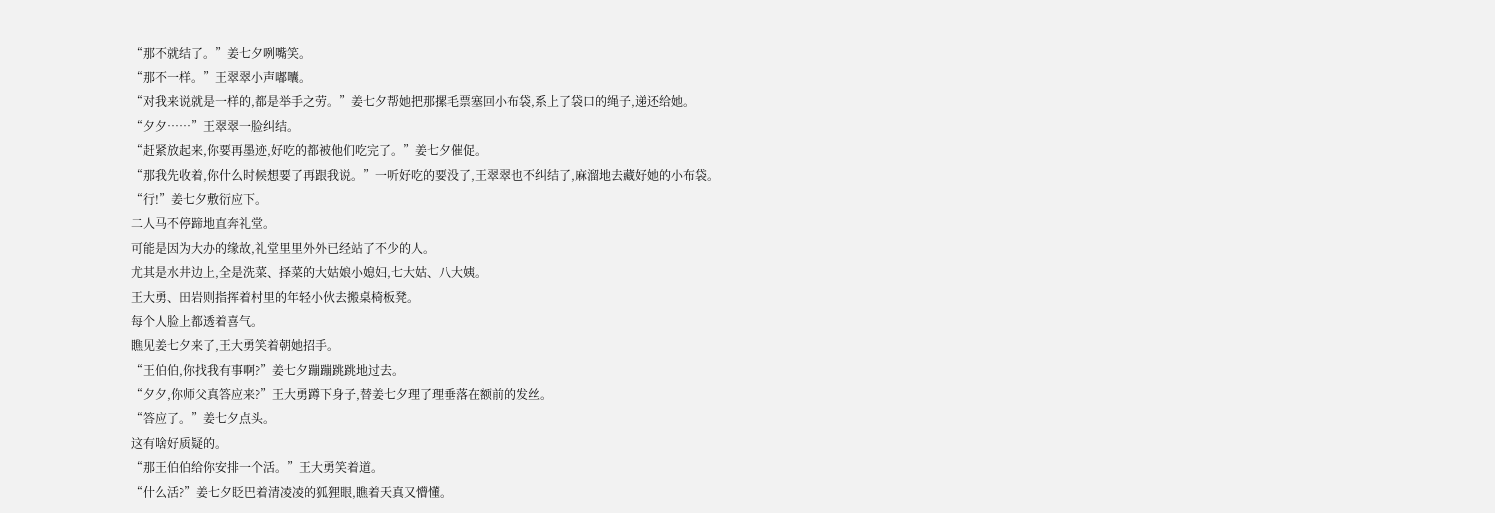“那不就结了。”姜七夕咧嘴笑。
“那不一样。”王翠翠小声嘟囔。
“对我来说就是一样的,都是举手之劳。”姜七夕帮她把那摞毛票塞回小布袋,系上了袋口的绳子,递还给她。
“夕夕……”王翠翠一脸纠结。
“赶紧放起来,你要再墨迹,好吃的都被他们吃完了。”姜七夕催促。
“那我先收着,你什么时候想要了再跟我说。”一听好吃的要没了,王翠翠也不纠结了,麻溜地去藏好她的小布袋。
“行!”姜七夕敷衍应下。
二人马不停蹄地直奔礼堂。
可能是因为大办的缘故,礼堂里里外外已经站了不少的人。
尤其是水井边上,全是洗菜、择菜的大姑娘小媳妇,七大姑、八大姨。
王大勇、田岩则指挥着村里的年轻小伙去搬桌椅板凳。
每个人脸上都透着喜气。
瞧见姜七夕来了,王大勇笑着朝她招手。
“王伯伯,你找我有事啊?”姜七夕蹦蹦跳跳地过去。
“夕夕,你师父真答应来?”王大勇蹲下身子,替姜七夕理了理垂落在额前的发丝。
“答应了。”姜七夕点头。
这有啥好质疑的。
“那王伯伯给你安排一个活。”王大勇笑着道。
“什么活?”姜七夕眨巴着清凌凌的狐狸眼,瞧着天真又懵懂。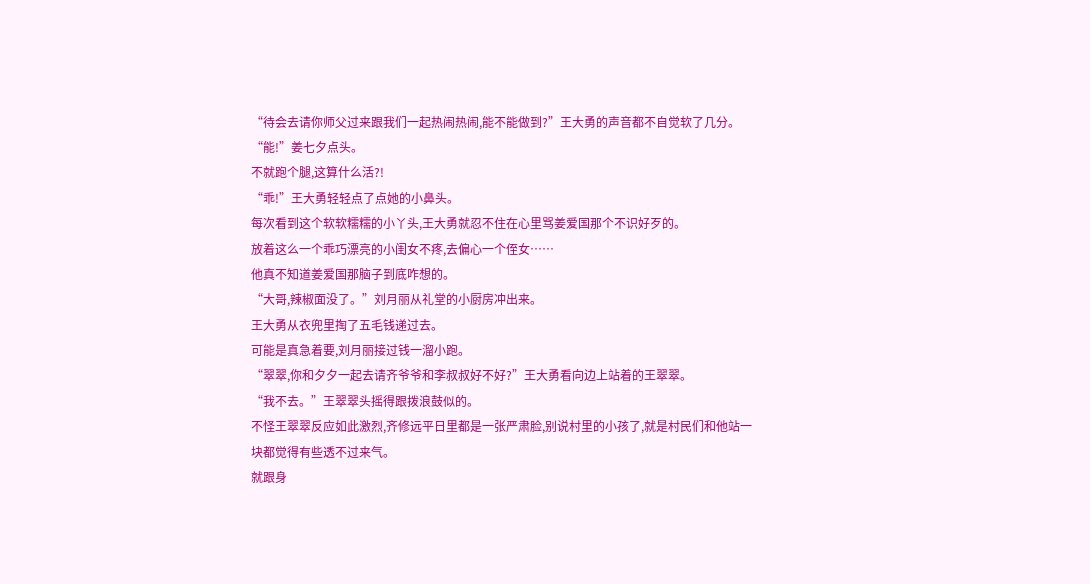“待会去请你师父过来跟我们一起热闹热闹,能不能做到?”王大勇的声音都不自觉软了几分。
“能!”姜七夕点头。
不就跑个腿,这算什么活?!
“乖!”王大勇轻轻点了点她的小鼻头。
每次看到这个软软糯糯的小丫头,王大勇就忍不住在心里骂姜爱国那个不识好歹的。
放着这么一个乖巧漂亮的小闺女不疼,去偏心一个侄女……
他真不知道姜爱国那脑子到底咋想的。
“大哥,辣椒面没了。”刘月丽从礼堂的小厨房冲出来。
王大勇从衣兜里掏了五毛钱递过去。
可能是真急着要,刘月丽接过钱一溜小跑。
“翠翠,你和夕夕一起去请齐爷爷和李叔叔好不好?”王大勇看向边上站着的王翠翠。
“我不去。”王翠翠头摇得跟拨浪鼓似的。
不怪王翠翠反应如此激烈,齐修远平日里都是一张严肃脸,别说村里的小孩了,就是村民们和他站一块都觉得有些透不过来气。
就跟身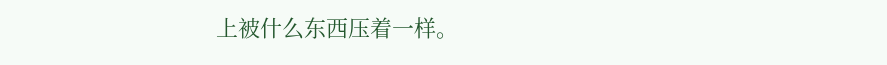上被什么东西压着一样。